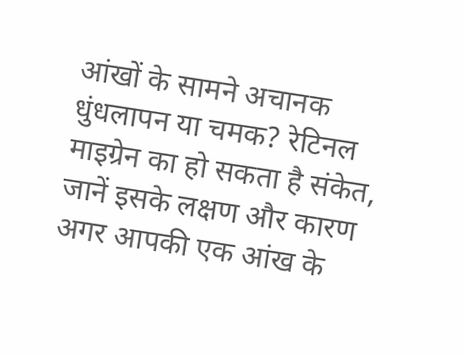आंखों के सामने अचानक धुंधलापन या चमक? रेटिनल माइग्रेन का हो सकता है संकेत, जानें इसके लक्षण और कारण
अगर आपकी एक आंख के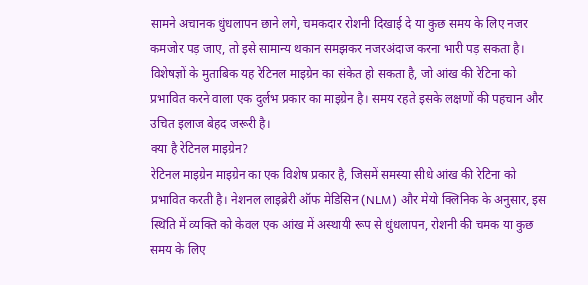सामने अचानक धुंधलापन छाने लगे, चमकदार रोशनी दिखाई दे या कुछ समय के लिए नजर कमजोर पड़ जाए, तो इसे सामान्य थकान समझकर नजरअंदाज करना भारी पड़ सकता है। विशेषज्ञों के मुताबिक यह रेटिनल माइग्रेन का संकेत हो सकता है, जो आंख की रेटिना को प्रभावित करने वाला एक दुर्लभ प्रकार का माइग्रेन है। समय रहते इसके लक्षणों की पहचान और उचित इलाज बेहद जरूरी है।
क्या है रेटिनल माइग्रेन?
रेटिनल माइग्रेन माइग्रेन का एक विशेष प्रकार है, जिसमें समस्या सीधे आंख की रेटिना को प्रभावित करती है। नेशनल लाइब्रेरी ऑफ मेडिसिन (NLM) और मेयो क्लिनिक के अनुसार, इस स्थिति में व्यक्ति को केवल एक आंख में अस्थायी रूप से धुंधलापन, रोशनी की चमक या कुछ समय के लिए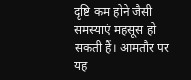दृष्टि कम होने जैसी समस्याएं महसूस हो सकती हैं। आमतौर पर यह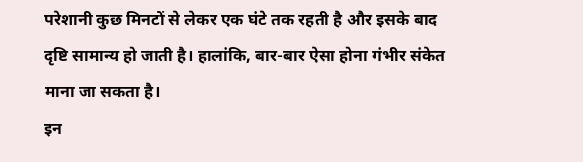परेशानी कुछ मिनटों से लेकर एक घंटे तक रहती है और इसके बाद दृष्टि सामान्य हो जाती है। हालांकि, बार-बार ऐसा होना गंभीर संकेत माना जा सकता है।
इन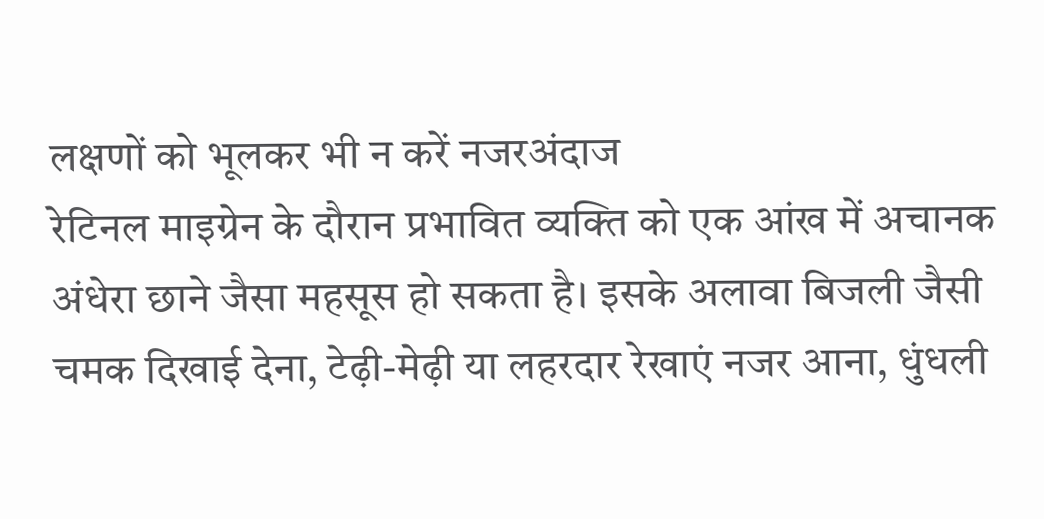लक्षणों को भूलकर भी न करें नजरअंदाज
रेटिनल माइग्रेन के दौरान प्रभावित व्यक्ति को एक आंख में अचानक अंधेरा छाने जैसा महसूस हो सकता है। इसके अलावा बिजली जैसी चमक दिखाई देना, टेढ़ी-मेढ़ी या लहरदार रेखाएं नजर आना, धुंधली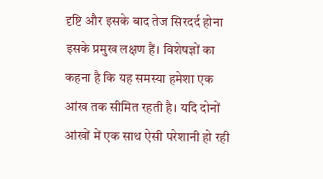दृष्टि और इसके बाद तेज सिरदर्द होना इसके प्रमुख लक्षण हैं। विशेषज्ञों का कहना है कि यह समस्या हमेशा एक आंख तक सीमित रहती है। यदि दोनों आंखों में एक साथ ऐसी परेशानी हो रही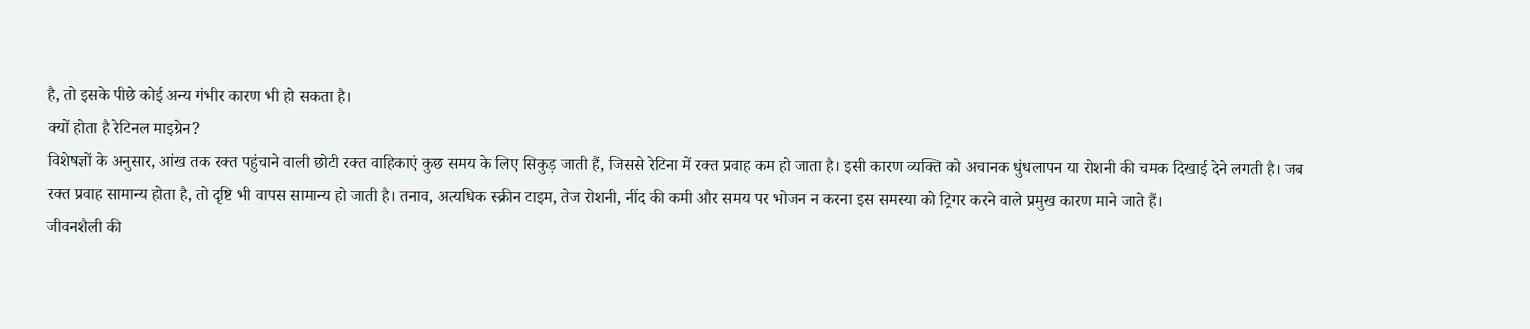है, तो इसके पीछे कोई अन्य गंभीर कारण भी हो सकता है।
क्यों होता है रेटिनल माइग्रेन?
विशेषज्ञों के अनुसार, आंख तक रक्त पहुंचाने वाली छोटी रक्त वाहिकाएं कुछ समय के लिए सिकुड़ जाती हैं, जिससे रेटिना में रक्त प्रवाह कम हो जाता है। इसी कारण व्यक्ति को अचानक धुंधलापन या रोशनी की चमक दिखाई देने लगती है। जब रक्त प्रवाह सामान्य होता है, तो दृष्टि भी वापस सामान्य हो जाती है। तनाव, अत्यधिक स्क्रीन टाइम, तेज रोशनी, नींद की कमी और समय पर भोजन न करना इस समस्या को ट्रिगर करने वाले प्रमुख कारण माने जाते हैं।
जीवनशैली की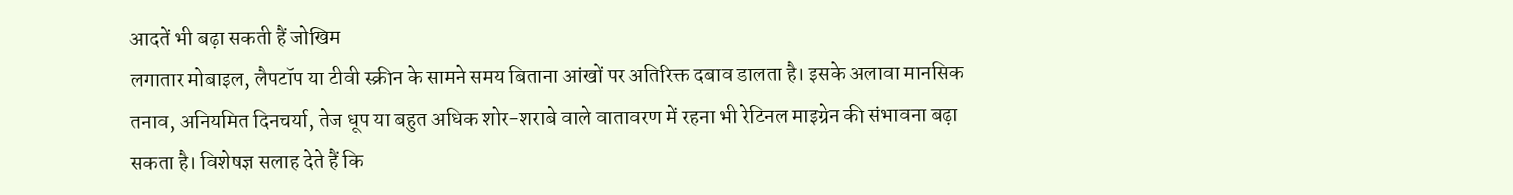आदतें भी बढ़ा सकती हैं जोखिम
लगातार मोबाइल, लैपटॉप या टीवी स्क्रीन के सामने समय बिताना आंखों पर अतिरिक्त दबाव डालता है। इसके अलावा मानसिक तनाव, अनियमित दिनचर्या, तेज धूप या बहुत अधिक शोर-शराबे वाले वातावरण में रहना भी रेटिनल माइग्रेन की संभावना बढ़ा सकता है। विशेषज्ञ सलाह देते हैं कि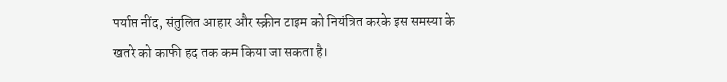पर्याप्त नींद, संतुलित आहार और स्क्रीन टाइम को नियंत्रित करके इस समस्या के खतरे को काफी हद तक कम किया जा सकता है।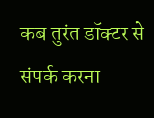कब तुरंत डॉक्टर से संपर्क करना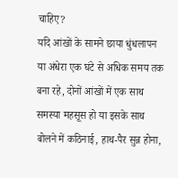चाहिए?
यदि आंखों के सामने छाया धुंधलापन या अंधेरा एक घंटे से अधिक समय तक बना रहे, दोनों आंखों में एक साथ समस्या महसूस हो या इसके साथ बोलने में कठिनाई, हाथ-पैर सुन्न होना,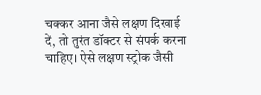चक्कर आना जैसे लक्षण दिखाई दें, तो तुरंत डॉक्टर से संपर्क करना चाहिए। ऐसे लक्षण स्ट्रोक जैसी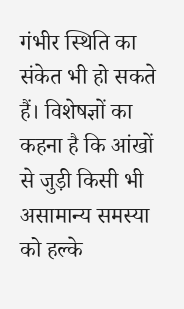गंभीर स्थिति का संकेत भी हो सकते हैं। विशेषज्ञों का कहना है कि आंखों से जुड़ी किसी भी असामान्य समस्या को हल्के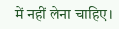में नहीं लेना चाहिए।